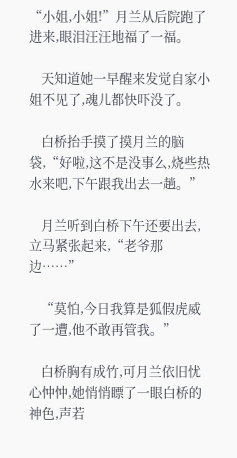“小姐,小姐!”月兰从后院跑了进来,眼泪汪汪地福了一福。

    天知道她一早醒来发觉自家小姐不见了,魂儿都快吓没了。

    白桥抬手摸了摸月兰的脑袋,“好啦,这不是没事么,烧些热水来吧,下午跟我出去一趟。”

    月兰听到白桥下午还要出去,立马紧张起来,“老爷那边……”

    “莫怕,今日我算是狐假虎威了一遭,他不敢再管我。”

    白桥胸有成竹,可月兰依旧忧心忡忡,她悄悄瞟了一眼白桥的神色,声若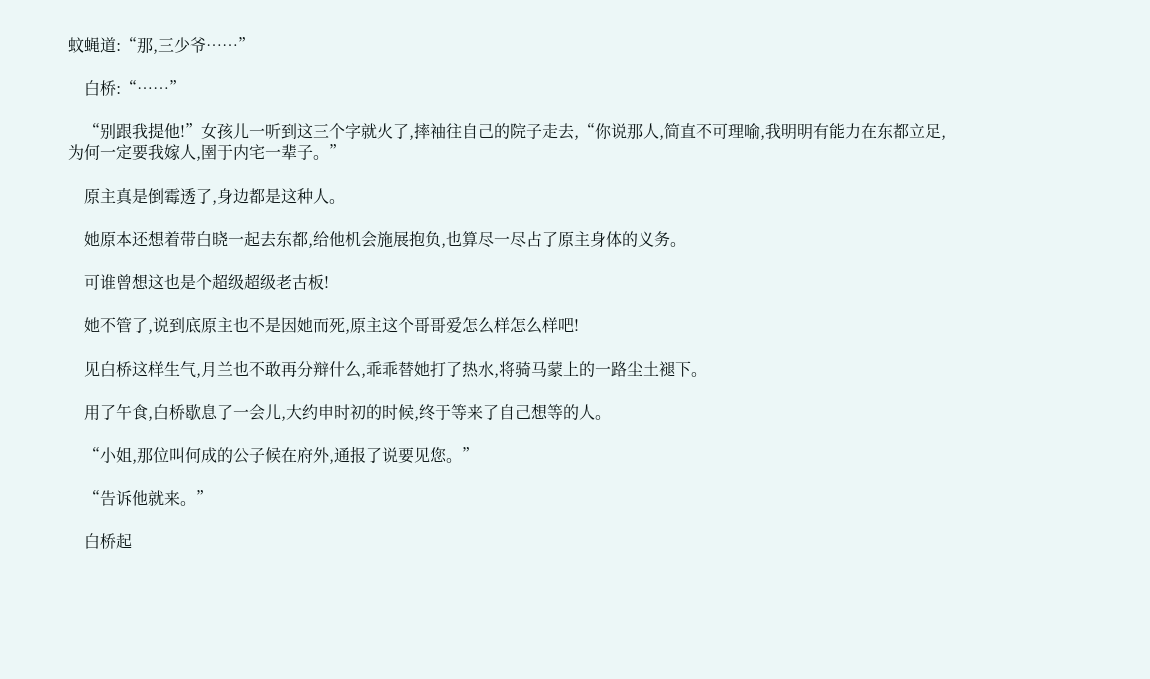蚊蝇道:“那,三少爷……”

    白桥:“……”

    “别跟我提他!”女孩儿一听到这三个字就火了,摔袖往自己的院子走去,“你说那人,简直不可理喻,我明明有能力在东都立足,为何一定要我嫁人,圉于内宅一辈子。”

    原主真是倒霉透了,身边都是这种人。

    她原本还想着带白晓一起去东都,给他机会施展抱负,也算尽一尽占了原主身体的义务。

    可谁曾想这也是个超级超级老古板!

    她不管了,说到底原主也不是因她而死,原主这个哥哥爱怎么样怎么样吧!

    见白桥这样生气,月兰也不敢再分辩什么,乖乖替她打了热水,将骑马蒙上的一路尘土褪下。

    用了午食,白桥歇息了一会儿,大约申时初的时候,终于等来了自己想等的人。

    “小姐,那位叫何成的公子候在府外,通报了说要见您。”

    “告诉他就来。”

    白桥起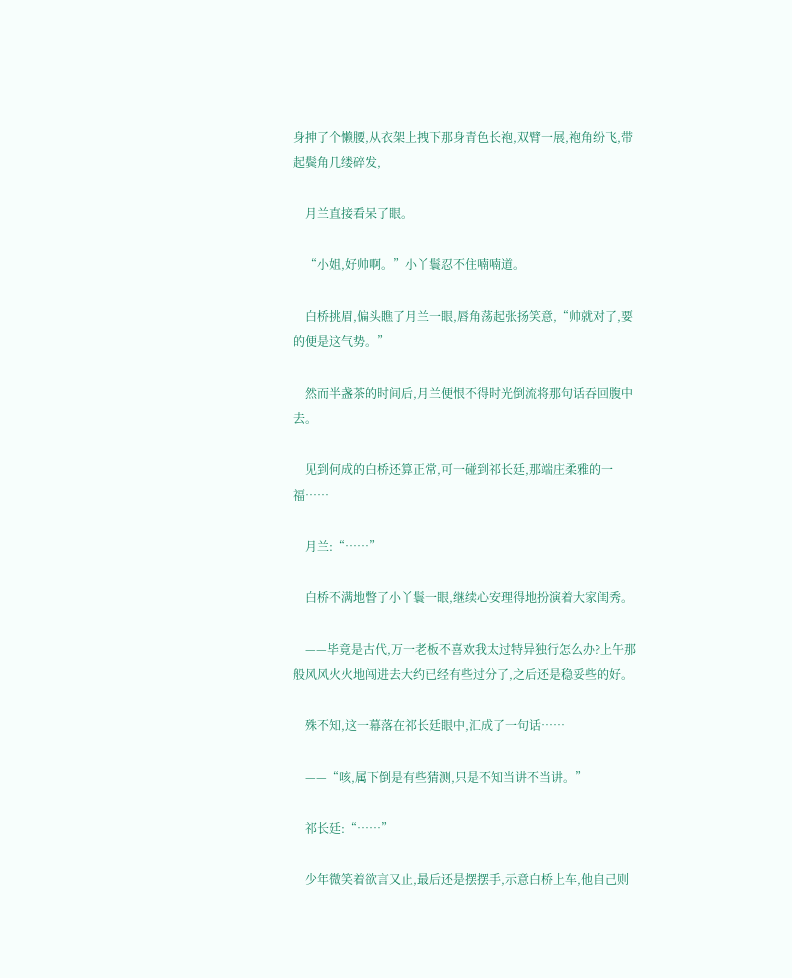身抻了个懒腰,从衣架上拽下那身青色长袍,双臂一展,袍角纷飞,带起鬓角几缕碎发,

    月兰直接看呆了眼。

    “小姐,好帅啊。”小丫鬟忍不住喃喃道。

    白桥挑眉,偏头瞧了月兰一眼,唇角荡起张扬笑意,“帅就对了,要的便是这气势。”

    然而半盏茶的时间后,月兰便恨不得时光倒流将那句话吞回腹中去。

    见到何成的白桥还算正常,可一碰到祁长廷,那端庄柔雅的一福……

    月兰:“……”

    白桥不满地瞥了小丫鬟一眼,继续心安理得地扮演着大家闺秀。

    ——毕竟是古代,万一老板不喜欢我太过特异独行怎么办?上午那般风风火火地闯进去大约已经有些过分了,之后还是稳妥些的好。

    殊不知,这一幕落在祁长廷眼中,汇成了一句话……

    ——“咳,属下倒是有些猜测,只是不知当讲不当讲。”

    祁长廷:“……”

    少年微笑着欲言又止,最后还是摆摆手,示意白桥上车,他自己则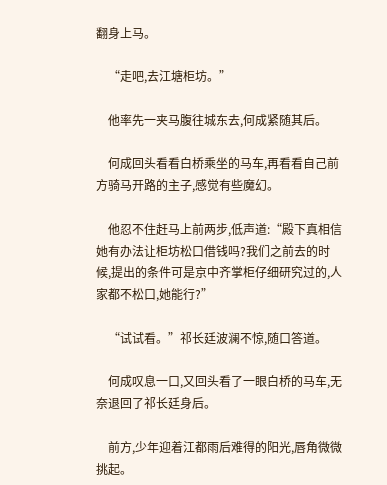翻身上马。

    “走吧,去江塘柜坊。”

    他率先一夹马腹往城东去,何成紧随其后。

    何成回头看看白桥乘坐的马车,再看看自己前方骑马开路的主子,感觉有些魔幻。

    他忍不住赶马上前两步,低声道:“殿下真相信她有办法让柜坊松口借钱吗?我们之前去的时候,提出的条件可是京中齐掌柜仔细研究过的,人家都不松口,她能行?”

    “试试看。”祁长廷波澜不惊,随口答道。

    何成叹息一口,又回头看了一眼白桥的马车,无奈退回了祁长廷身后。

    前方,少年迎着江都雨后难得的阳光,唇角微微挑起。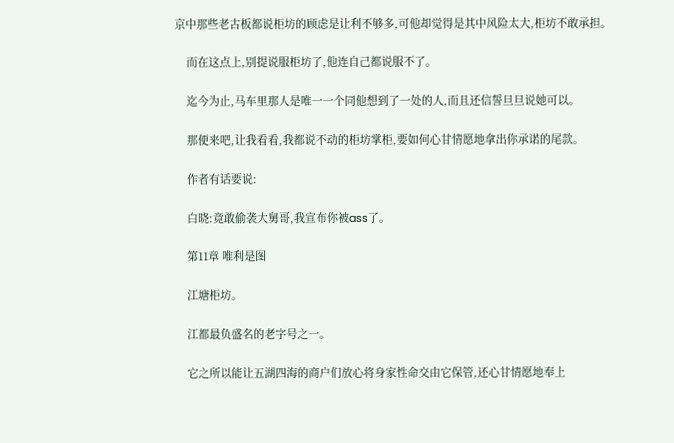京中那些老古板都说柜坊的顾虑是让利不够多,可他却觉得是其中风险太大,柜坊不敢承担。

    而在这点上,别提说服柜坊了,他连自己都说服不了。

    迄今为止,马车里那人是唯一一个同他想到了一处的人,而且还信誓旦旦说她可以。

    那便来吧,让我看看,我都说不动的柜坊掌柜,要如何心甘情愿地拿出你承诺的尾款。

    作者有话要说:

    白晓:竟敢偷袭大舅哥,我宣布你被ass了。

    第11章 唯利是图

    江塘柜坊。

    江都最负盛名的老字号之一。

    它之所以能让五湖四海的商户们放心将身家性命交由它保管,还心甘情愿地奉上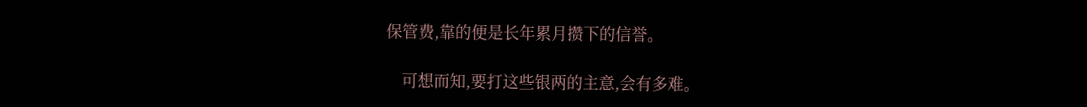保管费,靠的便是长年累月攒下的信誉。

    可想而知,要打这些银两的主意,会有多难。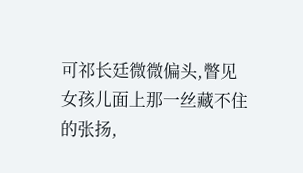可祁长廷微微偏头,瞥见女孩儿面上那一丝藏不住的张扬,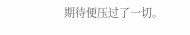期待便压过了一切。